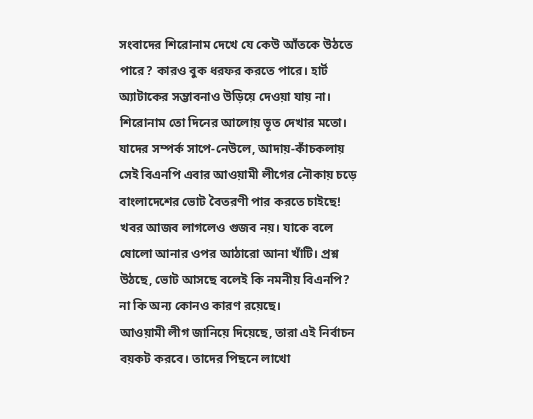সংবাদের শিরোনাম দেখে যে কেউ আঁতকে উঠতে পারে? কারও বুক ধরফর করতে পারে। হার্ট অ্যাটাকের সম্ভাবনাও উড়িয়ে দেওয়া যায় না। শিরোনাম তো দিনের আলোয় ভূত দেখার মতো। যাদের সম্পর্ক সাপে-নেউলে, আদায়-কাঁচকলায় সেই বিএনপি এবার আওয়ামী লীগের নৌকায় চড়ে বাংলাদেশের ভোট বৈতরণী পার করতে চাইছে! খবর আজব লাগলেও গুজব নয়। যাকে বলে ষোলো আনার ওপর আঠারো আনা খাঁটি। প্রশ্ন উঠছে, ভোট আসছে বলেই কি নমনীয় বিএনপি? না কি অন্য কোনও কারণ রয়েছে।
আওয়ামী লীগ জানিয়ে দিয়েছে, তারা এই নির্বাচন বয়কট করবে। তাদের পিছনে লাখো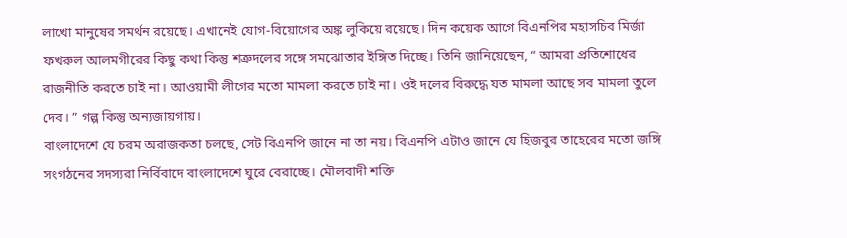লাখো মানুষের সমর্থন রয়েছে। এখানেই যোগ-বিয়োগের অঙ্ক লুকিয়ে রয়েছে। দিন কয়েক আগে বিএনপির মহাসচিব মির্জা ফখরুল আলমগীরের কিছু কথা কিন্তু শত্রুদলের সঙ্গে সমঝোতার ইঙ্গিত দিচ্ছে। তিনি জানিয়েছেন, “ আমরা প্রতিশোধের রাজনীতি করতে চাই না। আওয়ামী লীগের মতো মামলা করতে চাই না। ওই দলের বিরুদ্ধে যত মামলা আছে সব মামলা তুলে দেব। ” গল্প কিন্তু অন্যজায়গায়।
বাংলাদেশে যে চরম অরাজকতা চলছে, সেট বিএনপি জানে না তা নয়। বিএনপি এটাও জানে যে হিজবুর তাহেরের মতো জঙ্গি সংগঠনের সদস্যরা নির্বিবাদে বাংলাদেশে ঘুরে বেরাচ্ছে। মৌলবাদী শক্তি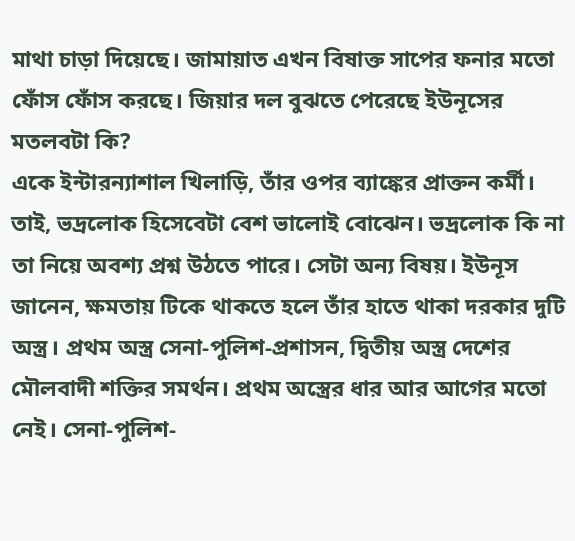মাথা চাড়া দিয়েছে। জামায়াত এখন বিষাক্ত সাপের ফনার মতো ফোঁস ফোঁস করছে। জিয়ার দল বুঝতে পেরেছে ইউনূসের মতলবটা কি?
একে ইন্টারন্যাশাল খিলাড়ি, তাঁর ওপর ব্যাঙ্কের প্রাক্তন কর্মী। তাই, ভদ্রলোক হিসেবেটা বেশ ভালোই বোঝেন। ভদ্রলোক কি না তা নিয়ে অবশ্য প্রশ্ন উঠতে পারে। সেটা অন্য বিষয়। ইউনূস জানেন, ক্ষমতায় টিকে থাকতে হলে তাঁর হাতে থাকা দরকার দুটি অস্ত্র। প্রথম অস্ত্র সেনা-পুলিশ-প্রশাসন, দ্বিতীয় অস্ত্র দেশের মৌলবাদী শক্তির সমর্থন। প্রথম অস্ত্রের ধার আর আগের মতো নেই। সেনা-পুলিশ-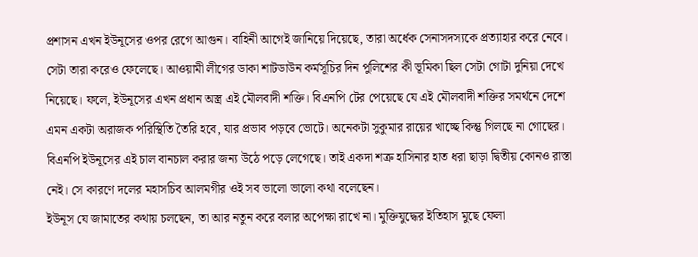প্রশাসন এখন ইউনূসের ওপর রেগে আগুন। বাহিনী আগেই জানিয়ে দিয়েছে, তারা অর্ধেক সেনাসদস্যকে প্রত্যাহার করে নেবে। সেটা তারা করেও ফেলেছে। আওয়ামী লীগের ডাকা শাটডাউন কর্মসূচির দিন পুলিশের কী ভূমিকা ছিল সেটা গোটা দুনিয়া দেখে নিয়েছে। ফলে, ইউনূসের এখন প্রধান অস্ত্র এই মৌলবাদী শক্তি। বিএনপি টের পেয়েছে যে এই মৌলবাদী শক্তির সমর্থনে দেশে এমন একটা অরাজক পরিস্থিতি তৈরি হবে, যার প্রভাব পড়বে ভোটে। অনেকটা সুকুমার রায়ের খাচ্ছে কিন্তু গিলছে না গোছের। বিএনপি ইউনূসের এই চাল বানচাল করার জন্য উঠে পড়ে লেগেছে। তাই একদা শত্রু হাসিনার হাত ধরা ছাড়া দ্বিতীয় কোনও রাস্তা নেই। সে কারণে দলের মহাসচিব আলমগীর ওই সব ভালো ভালো কথা বলেছেন।
ইউনূস যে জামাতের কথায় চলছেন, তা আর নতুন করে বলার অপেক্ষা রাখে না। মুক্তিযুদ্ধের ইতিহাস মুছে ফেলা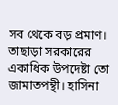সব থেকে বড় প্রমাণ। তাছাড়া সরকারের একাধিক উপদেষ্টা তো জামাতপন্থী। হাসিনা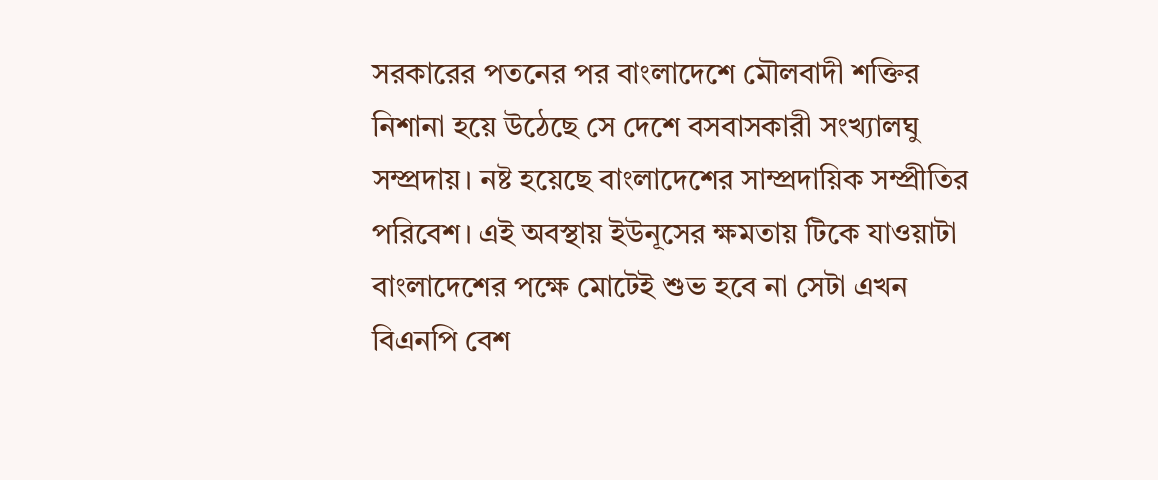সরকারের পতনের পর বাংলাদেশে মৌলবাদী শক্তির নিশানা হয়ে উঠেছে সে দেশে বসবাসকারী সংখ্যালঘু সম্প্রদায়। নষ্ট হয়েছে বাংলাদেশের সাম্প্রদায়িক সম্প্রীতির পরিবেশ। এই অবস্থায় ইউনূসের ক্ষমতায় টিকে যাওয়াটা বাংলাদেশের পক্ষে মোটেই শুভ হবে না সেটা এখন বিএনপি বেশ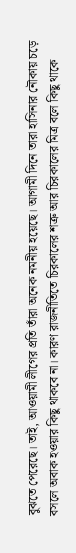বুঝতে পেরেছে। তাই, আওয়ামী লীগের প্রতি তাঁরা অনেক নমনীয় হয়েছে। আগামী দিনে তারা হাসিনার নৌকায় চড়ে বসলে অবাক হওয়ার কিছু থাকবে না। কারণ রাজনীতিতে চিরকালের শত্রু আর চিরকালের মিত্র বলে কিছু থাকে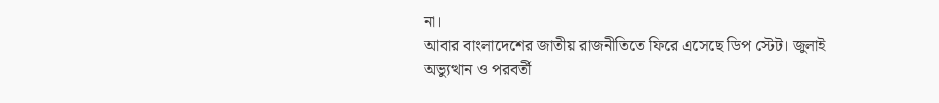না।
আবার বাংলাদেশের জাতীয় রাজনীতিতে ফিরে এসেছে ডিপ স্টেট। জুলাই অভ্যুত্থান ও পরবর্তী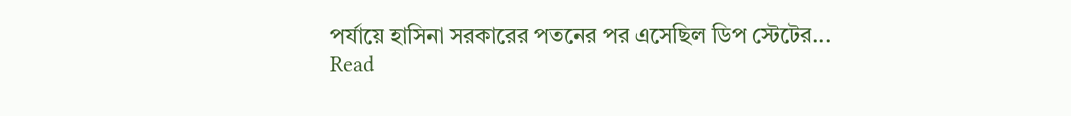পর্যায়ে হাসিনা সরকারের পতনের পর এসেছিল ডিপ স্টেটের...
Read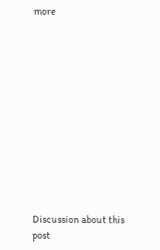more












Discussion about this post